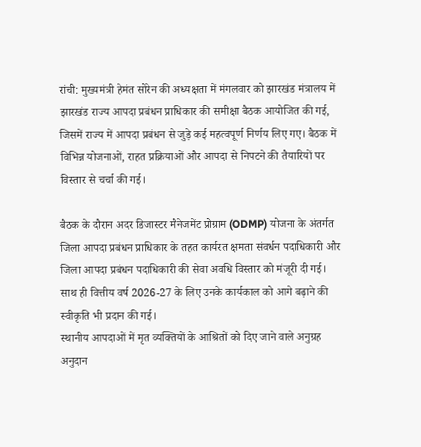रांची: मुख्यमंत्री हेमंत सोरेन की अध्यक्षता में मंगलवार को झारखंड मंत्रालय में झारखंड राज्य आपदा प्रबंधन प्राधिकार की समीक्षा बैठक आयोजित की गई, जिसमें राज्य में आपदा प्रबंधन से जुड़े कई महत्वपूर्ण निर्णय लिए गए। बैठक में विभिन्न योजनाओं, राहत प्रक्रियाओं और आपदा से निपटने की तैयारियों पर विस्तार से चर्चा की गई।

बैठक के दौरान अदर डिजास्टर मैनेजमेंट प्रोग्राम (ODMP) योजना के अंतर्गत जिला आपदा प्रबंधन प्राधिकार के तहत कार्यरत क्षमता संवर्धन पदाधिकारी और जिला आपदा प्रबंधन पदाधिकारी की सेवा अवधि विस्तार को मंजूरी दी गई। साथ ही वित्तीय वर्ष 2026-27 के लिए उनके कार्यकाल को आगे बढ़ाने की स्वीकृति भी प्रदान की गई।
स्थानीय आपदाओं में मृत व्यक्तियों के आश्रितों को दिए जाने वाले अनुग्रह अनुदान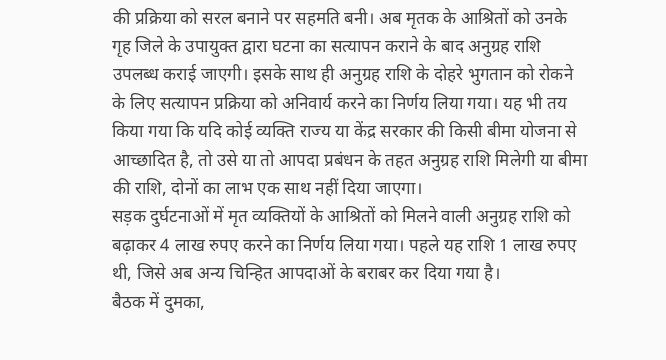की प्रक्रिया को सरल बनाने पर सहमति बनी। अब मृतक के आश्रितों को उनके गृह जिले के उपायुक्त द्वारा घटना का सत्यापन कराने के बाद अनुग्रह राशि उपलब्ध कराई जाएगी। इसके साथ ही अनुग्रह राशि के दोहरे भुगतान को रोकने के लिए सत्यापन प्रक्रिया को अनिवार्य करने का निर्णय लिया गया। यह भी तय किया गया कि यदि कोई व्यक्ति राज्य या केंद्र सरकार की किसी बीमा योजना से आच्छादित है, तो उसे या तो आपदा प्रबंधन के तहत अनुग्रह राशि मिलेगी या बीमा की राशि, दोनों का लाभ एक साथ नहीं दिया जाएगा।
सड़क दुर्घटनाओं में मृत व्यक्तियों के आश्रितों को मिलने वाली अनुग्रह राशि को बढ़ाकर 4 लाख रुपए करने का निर्णय लिया गया। पहले यह राशि 1 लाख रुपए थी, जिसे अब अन्य चिन्हित आपदाओं के बराबर कर दिया गया है।
बैठक में दुमका,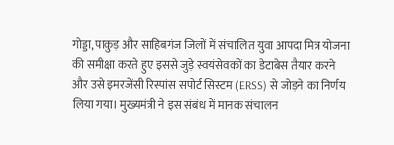गोड्डा, पाकुड़ और साहिबगंज जिलों में संचालित युवा आपदा मित्र योजना की समीक्षा करते हुए इससे जुड़े स्वयंसेवकों का डेटाबेस तैयार करने और उसे इमरजेंसी रिस्पांस सपोर्ट सिस्टम (ERSS) से जोड़ने का निर्णय लिया गया। मुख्यमंत्री ने इस संबंध में मानक संचालन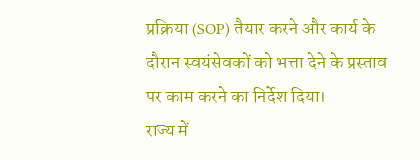प्रक्रिया (SOP) तैयार करने और कार्य के दौरान स्वयंसेवकों को भत्ता देने के प्रस्ताव पर काम करने का निर्देश दिया।
राज्य में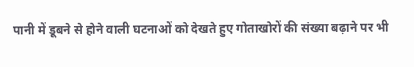पानी में डूबने से होने वाली घटनाओं को देखते हुए गोताखोरों की संख्या बढ़ाने पर भी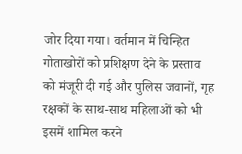जोर दिया गया। वर्तमान में चिन्हित गोताखोरों को प्रशिक्षण देने के प्रस्ताव को मंजूरी दी गई और पुलिस जवानों, गृह रक्षकों के साथ-साथ महिलाओं को भी इसमें शामिल करने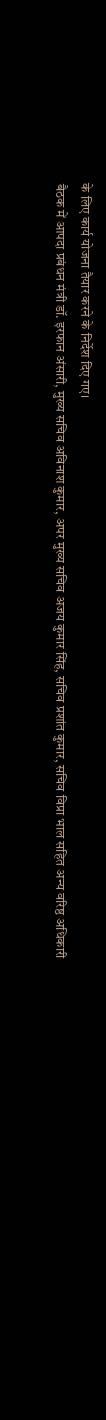के लिए कार्य योजना तैयार करने के निर्देश दिए गए।
बैठक में आपदा प्रबंधन मंत्री डॉ. इरफान अंसारी, मुख्य सचिव अविनाश कुमार, अपर मुख्य सचिव अजय कुमार सिंह, सचिव प्रशांत कुमार, सचिव विप्रा भाल सहित अन्य वरिष्ठ अधिकारी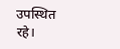उपस्थित रहे।